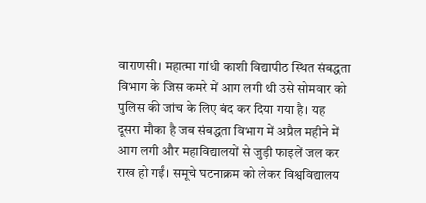वाराणसी। महात्मा गांधी काशी विद्यापीठ स्थित संबद्धता विभाग के जिस कमरे में आग लगी थी उसे सोमवार को पुलिस की जांच के लिए बंद कर दिया गया है। यह दूसरा मौका है जब संबद्धता विभाग में अप्रैल महीने में आग लगी और महाविद्यालयों से जुड़ी फाइलें जल कर राख हो गईं। समूचे घटनाक्रम को लेकर विश्वविद्यालय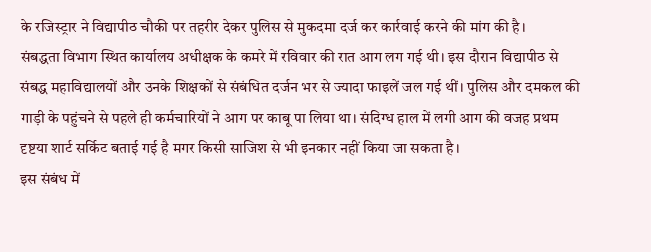के रजिस्ट्रार ने विद्यापीठ चौकी पर तहरीर देकर पुलिस से मुकदमा दर्ज कर कार्रवाई करने की मांग की है।
संबद्धता विभाग स्थित कार्यालय अधीक्षक के कमरे में रविवार की रात आग लग गई थी। इस दौरान विद्यापीठ से संबद्ध महाविद्यालयों और उनके शिक्षकों से संबंधित दर्जन भर से ज्यादा फाइलें जल गई थीं। पुलिस और दमकल की गाड़ी के पहुंचने से पहले ही कर्मचारियों ने आग पर काबू पा लिया था। संदिग्ध हाल में लगी आग की वजह प्रथम दृष्टया शार्ट सर्किट बताई गई है मगर किसी साजिश से भी इनकार नहीं किया जा सकता है।
इस संबंध में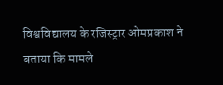विश्वविद्यालय के रजिस्ट्रार ओमप्रकाश ने बताया कि मामले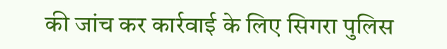की जांच कर कार्रवाई के लिए सिगरा पुलिस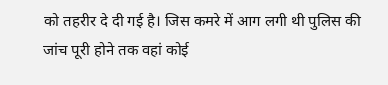को तहरीर दे दी गई है। जिस कमरे में आग लगी थी पुलिस की जांच पूरी होने तक वहां कोई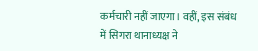कर्मचारी नहीं जाएगा। वहीं, इस संबंध में सिगरा थानाध्यक्ष ने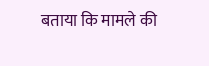बताया कि मामले की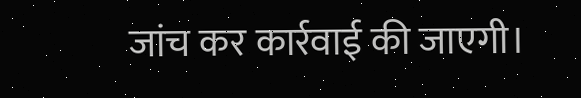जांच कर कार्रवाई की जाएगी।